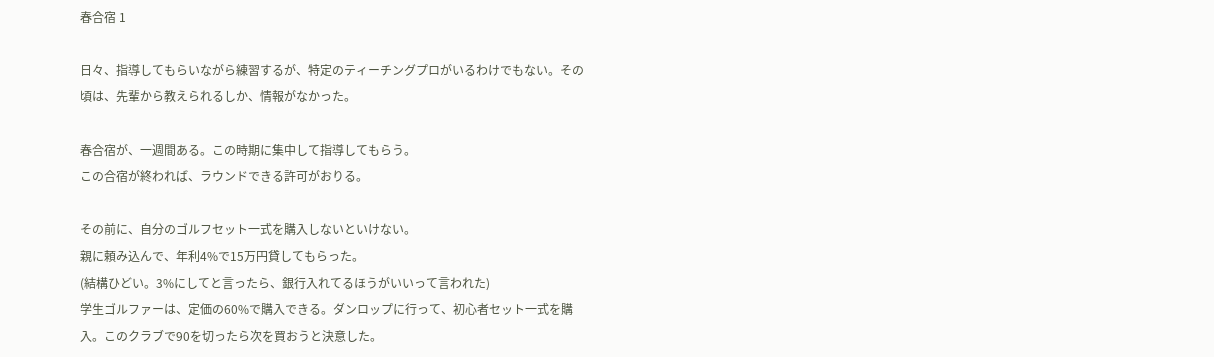春合宿 1

日々、指導してもらいながら練習するが、特定のティーチングプロがいるわけでもない。その頃は、先輩から教えられるしか、情報がなかった。

春合宿が、一週間ある。この時期に集中して指導してもらう。
この合宿が終われば、ラウンドできる許可がおりる。

その前に、自分のゴルフセット一式を購入しないといけない。
親に頼み込んで、年利4%で15万円貸してもらった。
(結構ひどい。3%にしてと言ったら、銀行入れてるほうがいいって言われた)
学生ゴルファーは、定価の60%で購入できる。ダンロップに行って、初心者セット一式を購入。このクラブで90を切ったら次を買おうと決意した。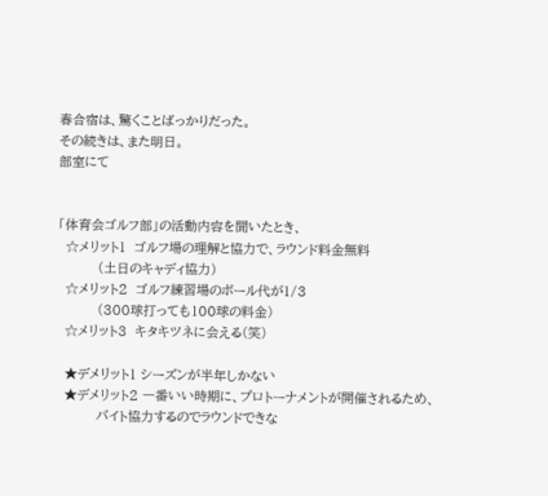春合宿は、驚くことばっかりだった。
その続きは、また明日。
部室にて


「体育会ゴルフ部」の活動内容を聞いたとき、
  ☆メリット1  ゴルフ場の理解と協力で、ラウンド料金無料
          (土日のキャディ協力)
  ☆メリット2  ゴルフ練習場のボール代が1/3
          (300球打っても100球の料金)
  ☆メリット3  キタキツネに会える(笑)

  ★デメリット1 シーズンが半年しかない
  ★デメリット2 一番いい時期に、プロトーナメントが開催されるため、
          バイト協力するのでラウンドできな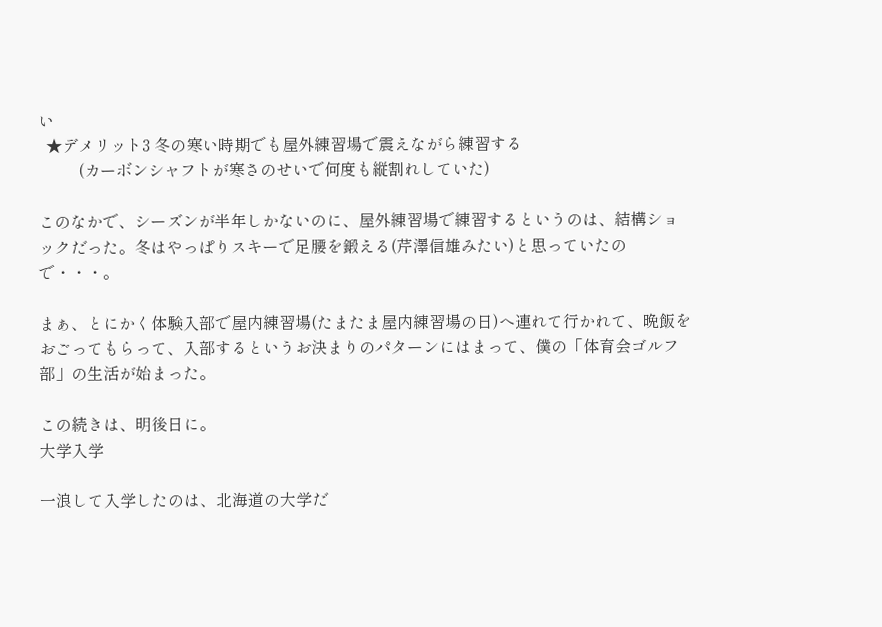い
  ★デメリット3 冬の寒い時期でも屋外練習場で震えながら練習する
          (カーボンシャフトが寒さのせいで何度も縦割れしていた)

このなかで、シーズンが半年しかないのに、屋外練習場で練習するというのは、結構ショックだった。冬はやっぱりスキーで足腰を鍛える(芹澤信雄みたい)と思っていたので・・・。

まぁ、とにかく体験入部で屋内練習場(たまたま屋内練習場の日)へ連れて行かれて、晩飯をおごってもらって、入部するというお決まりのパターンにはまって、僕の「体育会ゴルフ部」の生活が始まった。

この続きは、明後日に。
大学入学

一浪して入学したのは、北海道の大学だ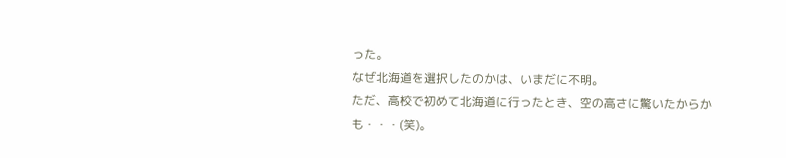った。
なぜ北海道を選択したのかは、いまだに不明。
ただ、高校で初めて北海道に行ったとき、空の高さに驚いたからかも・・・(笑)。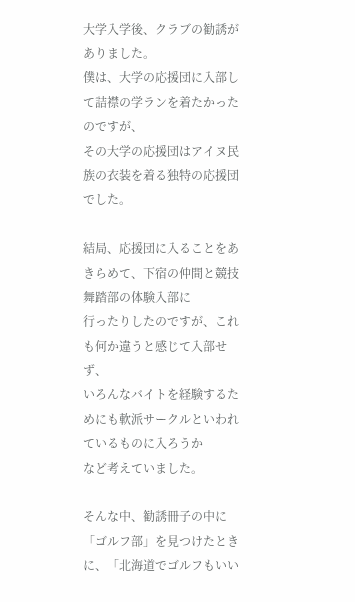大学入学後、クラブの勧誘がありました。
僕は、大学の応援団に入部して詰襟の学ランを着たかったのですが、
その大学の応援団はアイヌ民族の衣装を着る独特の応援団でした。

結局、応援団に入ることをあきらめて、下宿の仲間と競技舞踏部の体験入部に
行ったりしたのですが、これも何か違うと感じて入部せず、
いろんなバイトを経験するためにも軟派サークルといわれているものに入ろうか
など考えていました。

そんな中、勧誘冊子の中に「ゴルフ部」を見つけたときに、「北海道でゴルフもいい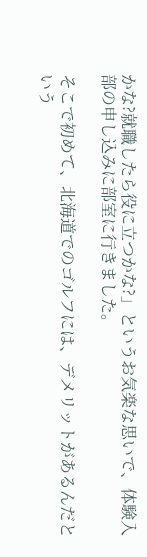かな?就職したら役に立つかな?」というお気楽な思いで、体験入部の申し込みに部室に行きました。

そこで初めて、北海道でのゴルフには、デメリットがあるんだという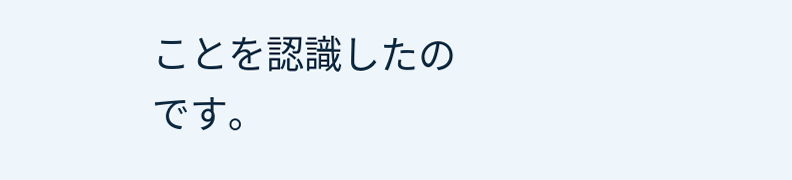ことを認識したのです。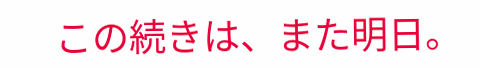この続きは、また明日。